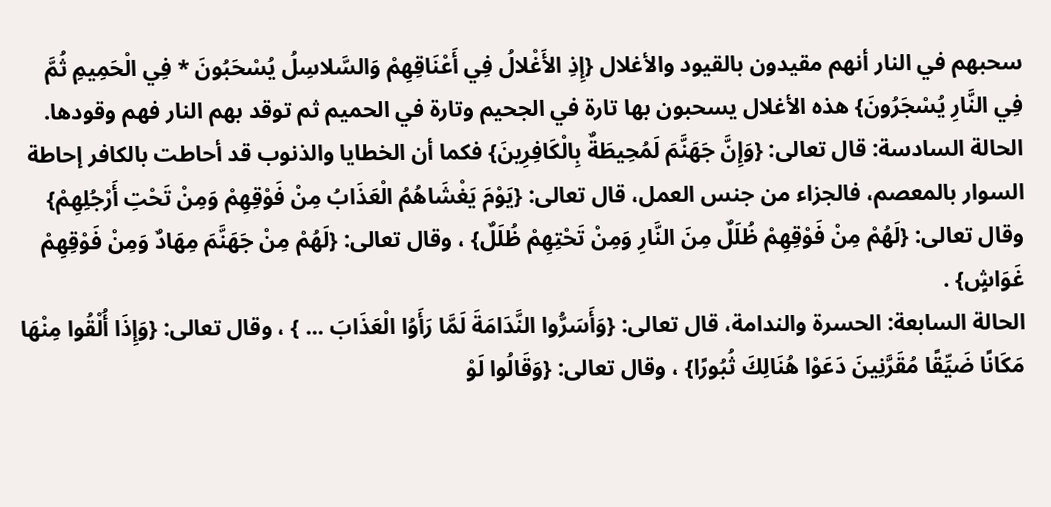سحبهم في النار أنهم مقيدون بالقيود والأغلال {إِذِ الأَغْلالُ فِي أَعْنَاقِهِمْ وَالسَّلاسِلُ يُسْحَبُونَ * فِي الْحَمِيمِ ثُمَّ فِي النَّارِ يُسْجَرُونَ} هذه الأغلال يسحبون بها تارة في الجحيم وتارة في الحميم ثم توقد بهم النار فهم وقودها.
الحالة السادسة: قال تعالى: {وَإِنَّ جَهَنَّمَ لَمُحِيطَةٌ بِالْكَافِرِينَ} فكما أن الخطايا والذنوب قد أحاطت بالكافر إحاطة السوار بالمعصم، فالجزاء من جنس العمل، قال تعالى: {يَوْمَ يَغْشَاهُمُ الْعَذَابُ مِنْ فَوْقِهِمْ وَمِنْ تَحْتِ أَرْجُلِهِمْ} وقال تعالى: {لَهُمْ مِنْ فَوْقِهِمْ ظُلَلٌ مِنَ النَّارِ وَمِنْ تَحْتِهِمْ ظُلَلٌ} ، وقال تعالى: {لَهُمْ مِنْ جَهَنَّمَ مِهَادٌ وَمِنْ فَوْقِهِمْ غَوَاشٍ} .
الحالة السابعة: الحسرة والندامة، قال تعالى: {وَأَسَرُّوا النَّدَامَةَ لَمَّا رَأَوُا الْعَذَابَ ... } ، وقال تعالى: {وَإِذَا أُلْقُوا مِنْهَا مَكَانًا ضَيِّقًا مُقَرَّنِينَ دَعَوْا هُنَالِكَ ثُبُورًا} ، وقال تعالى: {وَقَالُوا لَوْ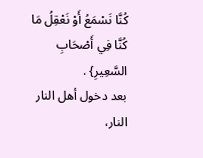كُنَّا نَسْمَعُ أَوْ نَعْقِلُ مَا كُنَّا فِي أَصْحَابِ السَّعِيرِ} .
بعد دخول أهل النار النار،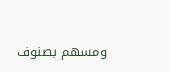ومسهم بصنوف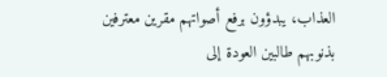العذاب، يبدؤون برفع أصواتهم مقرين معترفين بذنوبهم طالبين العودة إلى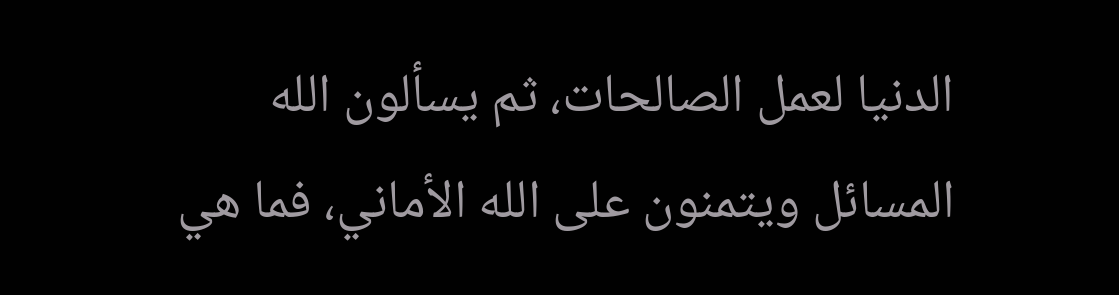الدنيا لعمل الصالحات، ثم يسألون الله المسائل ويتمنون على الله الأماني، فما هي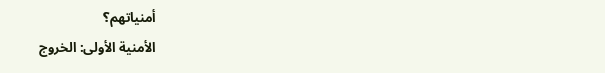أمنياتهم؟
الأمنية الأولى: الخروج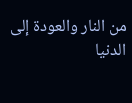من النار والعودة إلى الدنيا